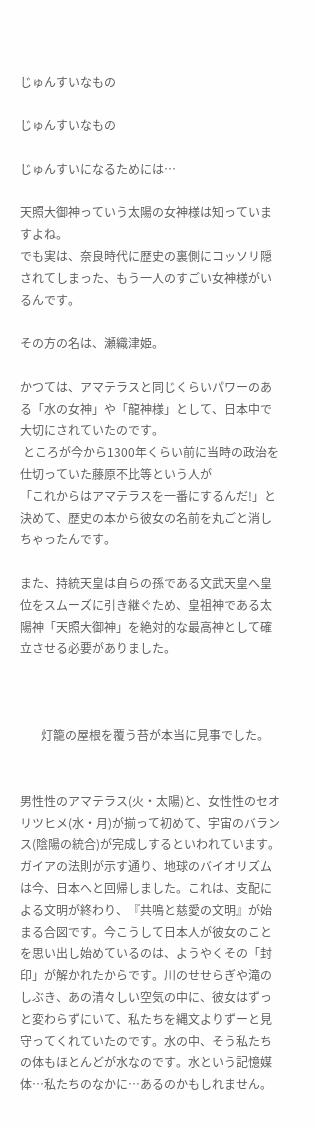じゅんすいなもの

じゅんすいなもの

じゅんすいになるためには…

天照大御神っていう太陽の女神様は知っていますよね。
でも実は、奈良時代に歴史の裏側にコッソリ隠されてしまった、もう一人のすごい女神様がいるんです。

その方の名は、瀬織津姫。

かつては、アマテラスと同じくらいパワーのある「水の女神」や「龍神様」として、日本中で大切にされていたのです。
 ところが今から1300年くらい前に当時の政治を仕切っていた藤原不比等という人が
「これからはアマテラスを一番にするんだ!」と決めて、歴史の本から彼女の名前を丸ごと消しちゃったんです。

また、持統天皇は自らの孫である文武天皇へ皇位をスムーズに引き継ぐため、皇祖神である太陽神「天照大御神」を絶対的な最高神として確立させる必要がありました。



       灯籠の屋根を覆う苔が本当に見事でした。


男性性のアマテラス(火・太陽)と、女性性のセオリツヒメ(水・月)が揃って初めて、宇宙のバランス(陰陽の統合)が完成しするといわれています。
ガイアの法則が示す通り、地球のバイオリズムは今、日本へと回帰しました。これは、支配による文明が終わり、『共鳴と慈愛の文明』が始まる合図です。今こうして日本人が彼女のことを思い出し始めているのは、ようやくその「封印」が解かれたからです。川のせせらぎや滝のしぶき、あの清々しい空気の中に、彼女はずっと変わらずにいて、私たちを縄文よりずーと見守ってくれていたのです。水の中、そう私たちの体もほとんどが水なのです。水という記憶媒体…私たちのなかに…あるのかもしれません。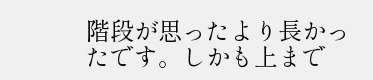階段が思ったより長かったです。しかも上まで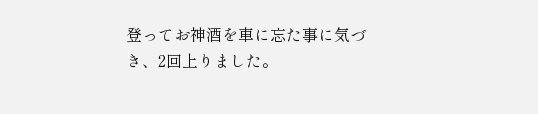登ってお神酒を車に忘た事に気づき、2回上りました。